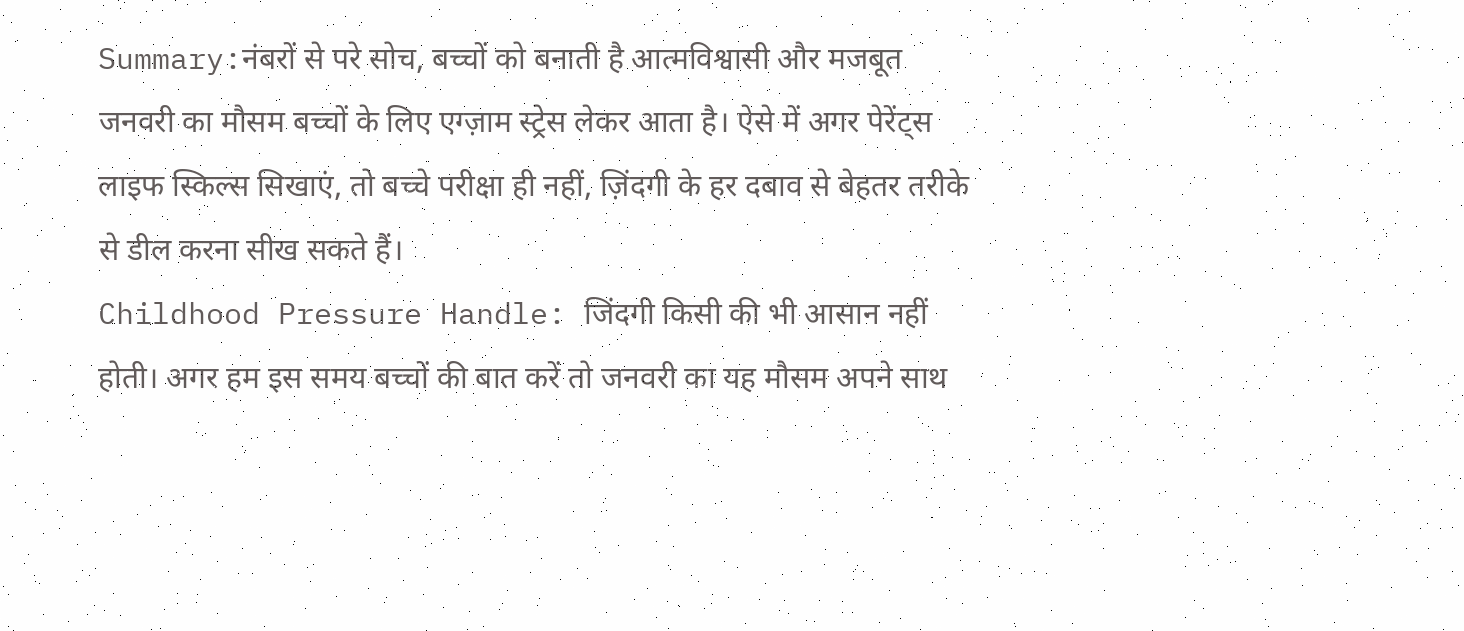Summary:नंबरों से परे सोच, बच्चों को बनाती है आत्मविश्वासी और मजबूत
जनवरी का मौसम बच्चों के लिए एग्ज़ाम स्ट्रेस लेकर आता है। ऐसे में अगर पेरेंट्स लाइफ स्किल्स सिखाएं, तो बच्चे परीक्षा ही नहीं, ज़िंदगी के हर दबाव से बेहतर तरीके से डील करना सीख सकते हैं।
Childhood Pressure Handle: जिंदगी किसी की भी आसान नहीं होती। अगर हम इस समय बच्चों की बात करें तो जनवरी का यह मौसम अपने साथ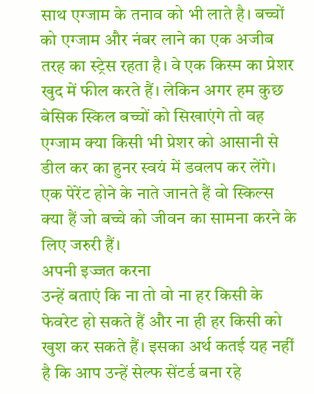साथ एग्जाम के तनाव को भी लाते है। बच्चों को एग्जाम और नंबर लाने का एक अजीब तरह का स्ट्रेस रहता है। वे एक किस्म का प्रेशर खुद में फील करते हैं। लेकिन अगर हम कुछ बेसिक स्किल बच्चों को सिखाएंगे तो वह एग्जाम क्या किसी भी प्रेशर को आसानी से डील कर का हुनर स्वयं में डवलप कर लेंगे। एक पेरेंट होने के नाते जानते हैं वो स्किल्स क्या हैं जो बच्चे को जीवन का सामना करने के लिए जरुरी हैं।
अपनी इज्जत करना
उन्हें बताएं कि ना तो वो ना हर किसी के फेवरेट हो सकते हैं और ना ही हर किसी को खुश कर सकते हैं। इसका अर्थ कतई यह नहीं है कि आप उन्हें सेल्फ सेंटर्ड बना रहे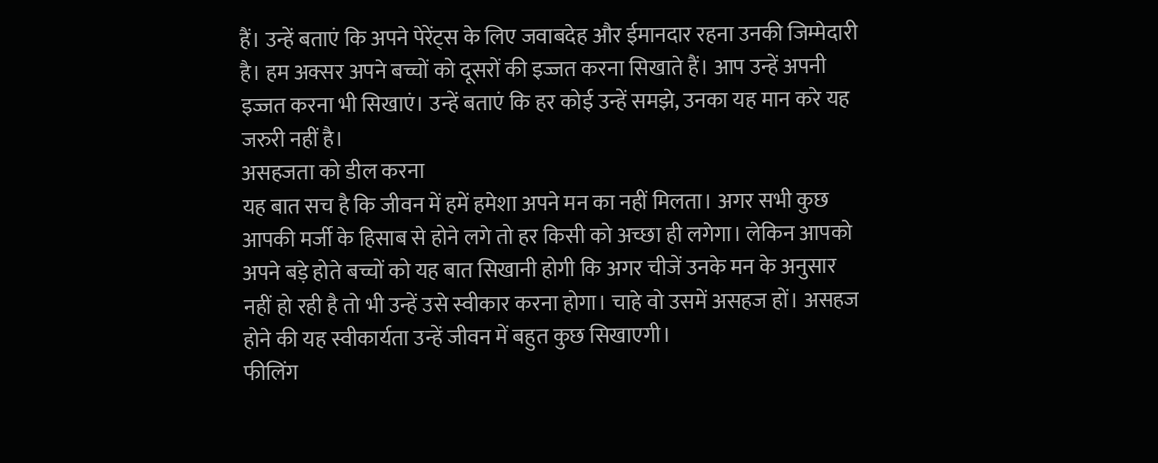हैं। उन्हें बताएं कि अपने पेरेंट्स के लिए जवाबदेह और ईमानदार रहना उनकी जिम्मेदारी है। हम अक्सर अपने बच्चों को दूसरों की इज्जत करना सिखाते हैं। आप उन्हें अपनी इज्जत करना भी सिखाएं। उन्हें बताएं कि हर कोई उन्हें समझे, उनका यह मान करे यह जरुरी नहीं है।
असहजता को डील करना
यह बात सच है कि जीवन में हमें हमेशा अपने मन का नहीं मिलता। अगर सभी कुछ आपकी मर्जी के हिसाब से होने लगे तो हर किसी को अच्छा ही लगेगा। लेकिन आपको अपने बड़े होते बच्चों को यह बात सिखानी होगी कि अगर चीजें उनके मन के अनुसार नहीं हो रही है तो भी उन्हें उसे स्वीकार करना होगा। चाहे वो उसमें असहज हों। असहज होने की यह स्वीकार्यता उन्हें जीवन में बहुत कुछ सिखाएगी।
फीलिंग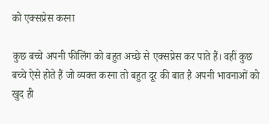को एक्सप्रेस करना

कुछ बच्चे अपनी फीलिंग को बहुत अच्छे से एक्सप्रेस कर पाते हैं। वहीं कुछ बच्चे ऐसे होते हैं जो व्यक्त करना तो बहुत दूर की बात है अपनी भावनाओं को खुद ही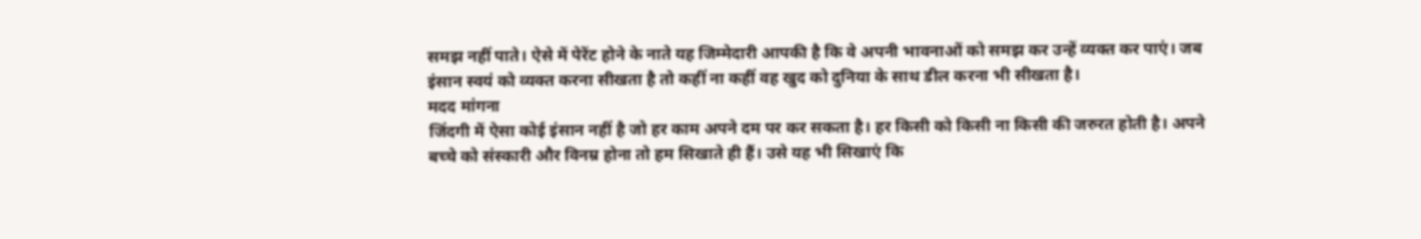समझ नहीं पाते। ऐसे में पेरेंट होने के नाते यह जिम्मेदारी आपकी है कि वे अपनी भावनाओं को समझ कर उन्हें व्यक्त कर पाएं। जब इंसान स्वयं को व्यक्त करना सीखता है तो कहीं ना कहीं वह खुद को दुनिया के साथ डील करना भी सीखता है।
मदद मांगना
जिंदगी में ऐसा कोई इंसान नहीं है जो हर काम अपने दम पर कर सकता है। हर किसी को किसी ना किसी की जरुरत होती है। अपने बच्चे को संस्कारी और विनम्र होना तो हम सिखाते ही हैं। उसे यह भी सिखाएं कि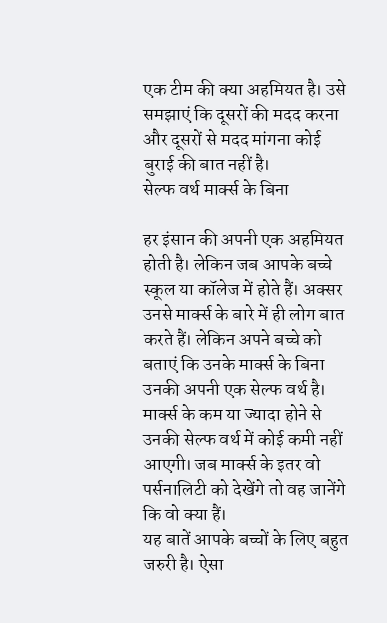एक टीम की क्या अहमियत है। उसे समझाएं कि दूसरों की मदद करना और दूसरों से मदद मांगना कोई बुराई की बात नहीं है।
सेल्फ वर्थ मार्क्स के बिना

हर इंसान की अपनी एक अहमियत होती है। लेकिन जब आपके बच्चे स्कूल या कॉलेज में होते हैं। अक्सर उनसे मार्क्स के बारे में ही लोग बात करते हैं। लेकिन अपने बच्चे को बताएं कि उनके मार्क्स के बिना उनकी अपनी एक सेल्फ वर्थ है। मार्क्स के कम या ज्यादा होने से उनकी सेल्फ वर्थ में कोई कमी नहीं आएगी। जब मार्क्स के इतर वो पर्सनालिटी को देखेंगे तो वह जानेंगे कि वो क्या हैं।
यह बातें आपके बच्चों के लिए बहुत जरुरी है। ऐसा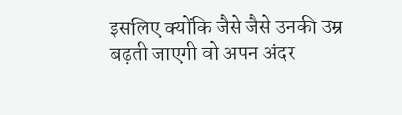इसलिए क्योंकि जैसे जैसे उनकी उम्र बढ़ती जाएगी वो अपन अंदर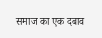समाज का एक दबाव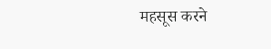महसूस करने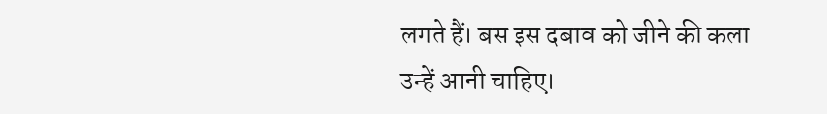लगते हैं। बस इस दबाव को जीने की कला उन्हें आनी चाहिए।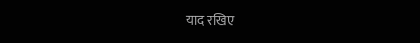याद रखिए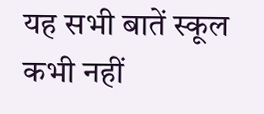यह सभी बातें स्कूल कभी नहीं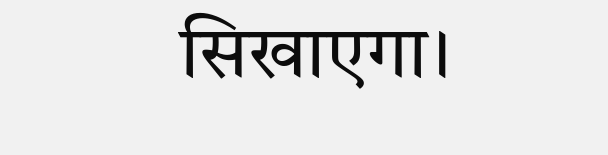सिखाएगा।